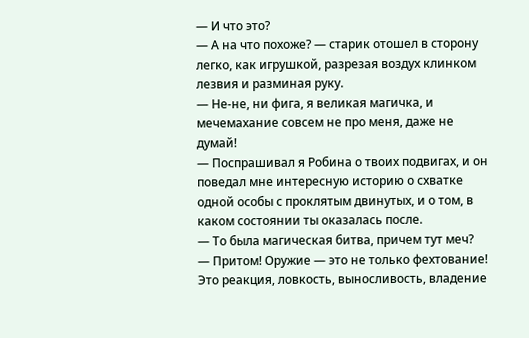— И что это?
— А на что похоже? — старик отошел в сторону легко, как игрушкой, разрезая воздух клинком лезвия и разминая руку.
— Не-не, ни фига, я великая магичка, и мечемахание совсем не про меня, даже не думай!
— Поспрашивал я Робина о твоих подвигах, и он поведал мне интересную историю о схватке одной особы с проклятым двинутых, и о том, в каком состоянии ты оказалась после.
— То была магическая битва, причем тут меч?
— Притом! Оружие — это не только фехтование! Это реакция, ловкость, выносливость, владение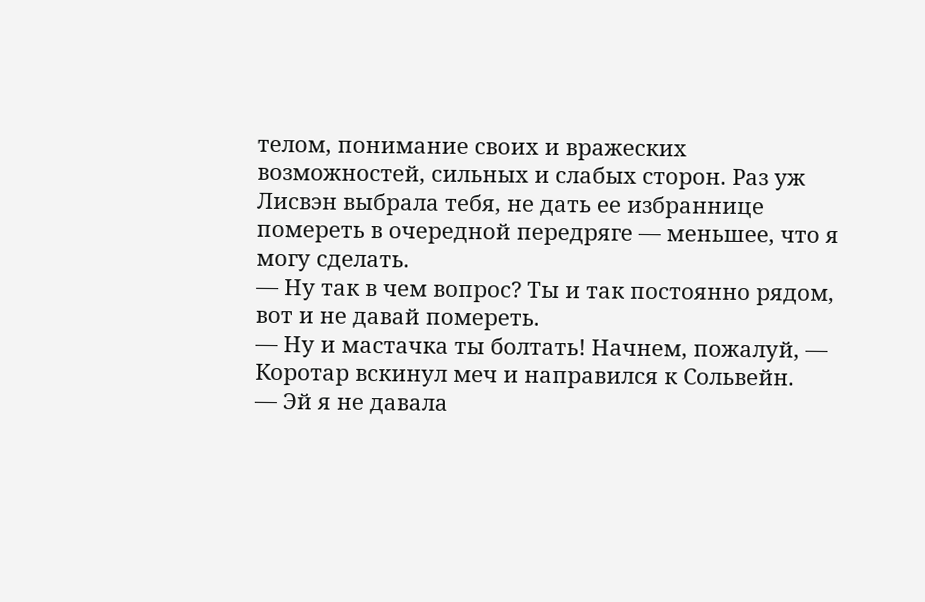телом, понимание своих и вражеских возможностей, сильных и слабых сторон. Раз уж Лисвэн выбрала тебя, не дать ее избраннице помереть в очередной передряге — меньшее, что я могу сделать.
— Ну так в чем вопрос? Ты и так постоянно рядом, вот и не давай помереть.
— Ну и мастачка ты болтать! Начнем, пожалуй, — Коротар вскинул меч и направился к Сольвейн.
— Эй я не давала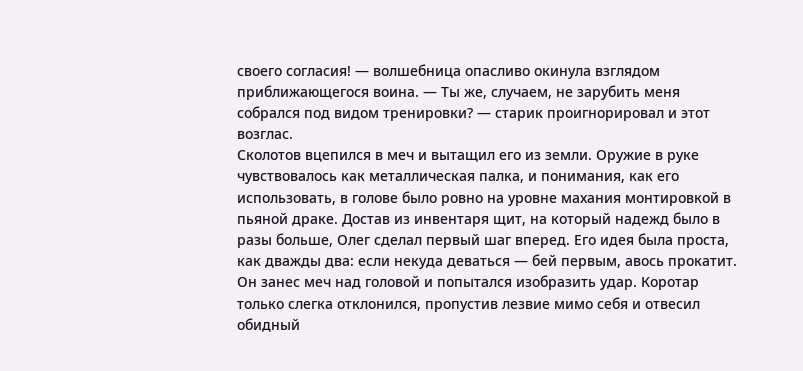своего согласия! — волшебница опасливо окинула взглядом приближающегося воина. — Ты же, случаем, не зарубить меня собрался под видом тренировки? — старик проигнорировал и этот возглас.
Сколотов вцепился в меч и вытащил его из земли. Оружие в руке чувствовалось как металлическая палка, и понимания, как его использовать, в голове было ровно на уровне махания монтировкой в пьяной драке. Достав из инвентаря щит, на который надежд было в разы больше, Олег сделал первый шаг вперед. Его идея была проста, как дважды два: если некуда деваться — бей первым, авось прокатит. Он занес меч над головой и попытался изобразить удар. Коротар только слегка отклонился, пропустив лезвие мимо себя и отвесил обидный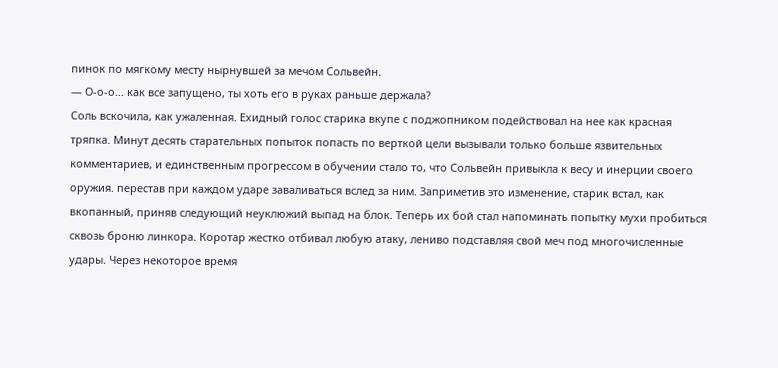пинок по мягкому месту нырнувшей за мечом Сольвейн.
— О-о-о… как все запущено, ты хоть его в руках раньше держала?
Соль вскочила, как ужаленная. Ехидный голос старика вкупе с поджопником подействовал на нее как красная тряпка. Минут десять старательных попыток попасть по верткой цели вызывали только больше язвительных комментариев, и единственным прогрессом в обучении стало то, что Сольвейн привыкла к весу и инерции своего оружия. перестав при каждом ударе заваливаться вслед за ним. Заприметив это изменение, старик встал, как вкопанный, приняв следующий неуклюжий выпад на блок. Теперь их бой стал напоминать попытку мухи пробиться сквозь броню линкора. Коротар жестко отбивал любую атаку, лениво подставляя свой меч под многочисленные удары. Через некоторое время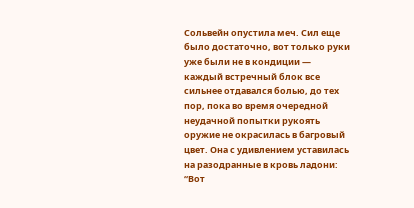Сольвейн опустила меч. Сил еще было достаточно, вот только руки уже были не в кондиции — каждый встречный блок все сильнее отдавался болью, до тех пор, пока во время очередной неудачной попытки рукоять оружие не окрасилась в багровый цвет. Она с удивлением уставилась на разодранные в кровь ладони: “Вот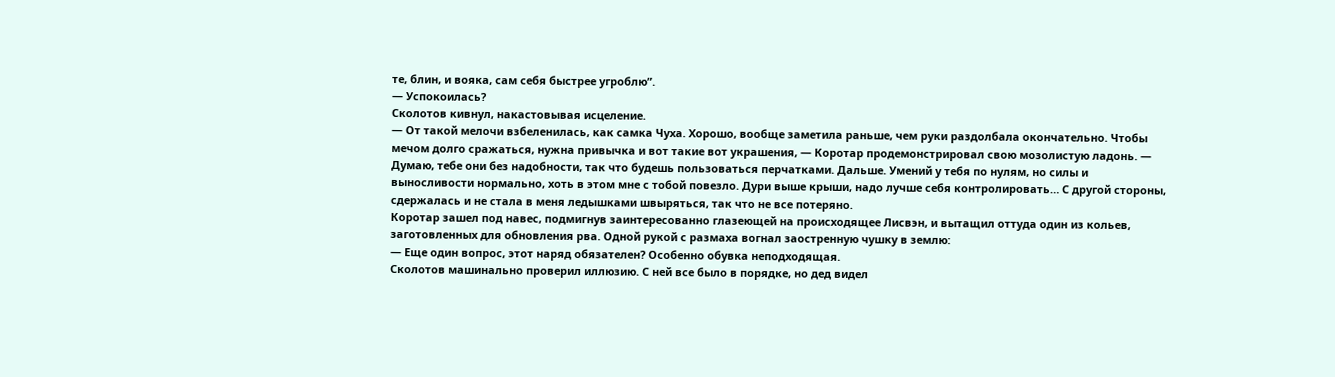те, блин, и вояка, сам себя быстрее угроблю”.
— Успокоилась?
Сколотов кивнул, накастовывая исцеление.
— От такой мелочи взбеленилась, как самка Чуха. Хорошо, вообще заметила раньше, чем руки раздолбала окончательно. Чтобы мечом долго сражаться, нужна привычка и вот такие вот украшения, — Коротар продемонстрировал свою мозолистую ладонь. — Думаю, тебе они без надобности, так что будешь пользоваться перчатками. Дальше. Умений у тебя по нулям, но силы и выносливости нормально, хоть в этом мне с тобой повезло. Дури выше крыши, надо лучше себя контролировать… С другой стороны, сдержалась и не стала в меня ледышками швыряться, так что не все потеряно.
Коротар зашел под навес, подмигнув заинтересованно глазеющей на происходящее Лисвэн, и вытащил оттуда один из кольев, заготовленных для обновления рва. Одной рукой с размаха вогнал заостренную чушку в землю:
— Еще один вопрос, этот наряд обязателен? Особенно обувка неподходящая.
Сколотов машинально проверил иллюзию. С ней все было в порядке, но дед видел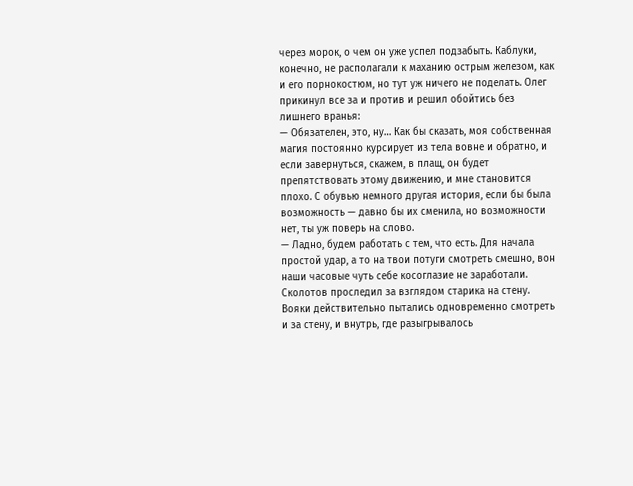через морок, о чем он уже успел подзабыть. Каблуки, конечно, не располагали к маханию острым железом, как и его порнокостюм, но тут уж ничего не поделать. Олег прикинул все за и против и решил обойтись без лишнего вранья:
— Обязателен, это, ну… Как бы сказать, моя собственная магия постоянно курсирует из тела вовне и обратно, и если завернуться, скажем, в плащ, он будет препятствовать этому движению, и мне становится плохо. С обувью немного другая история, если бы была возможность — давно бы их сменила, но возможности нет, ты уж поверь на слово.
— Ладно, будем работать с тем, что есть. Для начала простой удар, а то на твои потуги смотреть смешно, вон наши часовые чуть себе косоглазие не заработали.
Сколотов проследил за взглядом старика на стену. Вояки действительно пытались одновременно смотреть и за стену, и внутрь, где разыгрывалось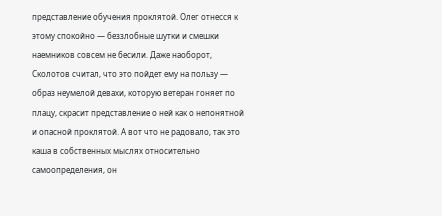представление обучения проклятой. Олег отнесся к этому спокойно — беззлобные шутки и смешки наемников совсем не бесили. Даже наоборот, Сколотов считал, что это пойдет ему на пользу — образ неумелой девахи, которую ветеран гоняет по плацу, скрасит представление о ней как о непонятной и опасной проклятой. А вот что не радовало, так это каша в собственных мыслях относительно самоопределения, он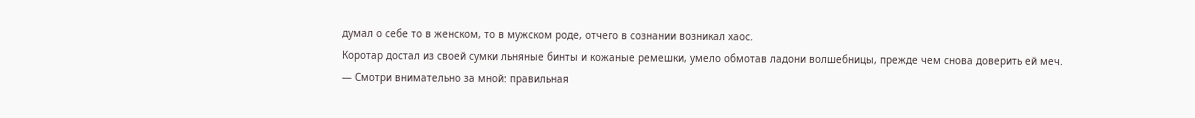думал о себе то в женском, то в мужском роде, отчего в сознании возникал хаос.
Коротар достал из своей сумки льняные бинты и кожаные ремешки, умело обмотав ладони волшебницы, прежде чем снова доверить ей меч.
— Смотри внимательно за мной: правильная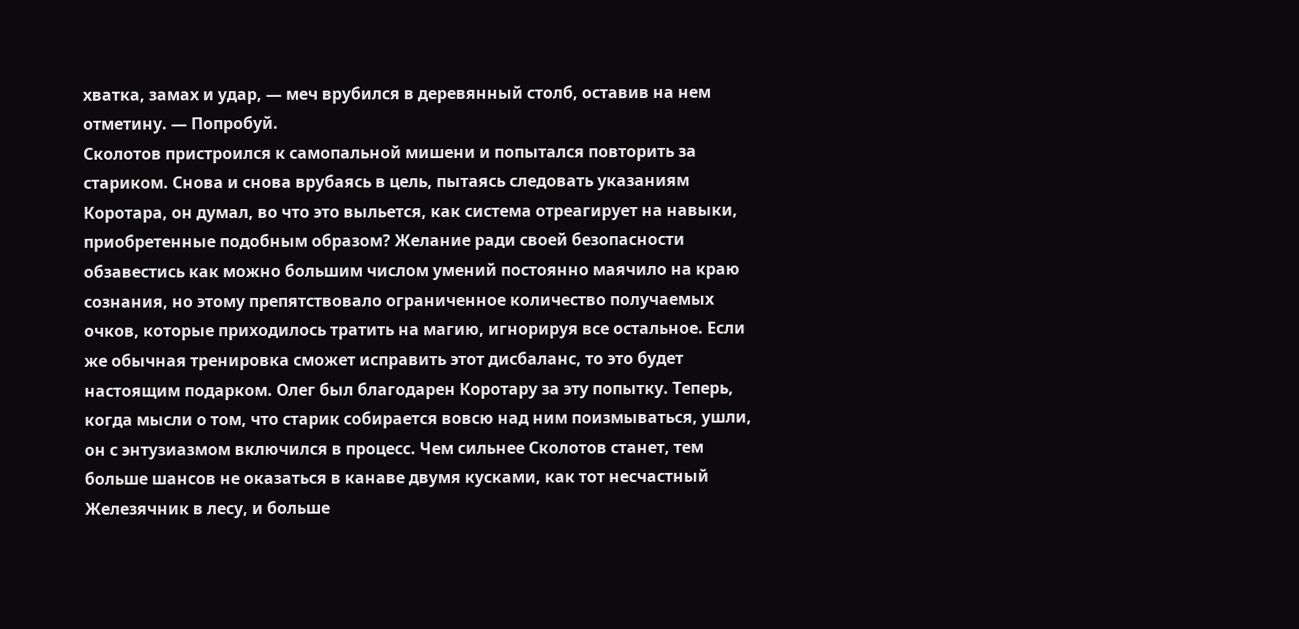хватка, замах и удар, — меч врубился в деревянный столб, оставив на нем отметину. — Попробуй.
Сколотов пристроился к самопальной мишени и попытался повторить за стариком. Снова и снова врубаясь в цель, пытаясь следовать указаниям Коротара, он думал, во что это выльется, как система отреагирует на навыки, приобретенные подобным образом? Желание ради своей безопасности обзавестись как можно большим числом умений постоянно маячило на краю сознания, но этому препятствовало ограниченное количество получаемых очков, которые приходилось тратить на магию, игнорируя все остальное. Если же обычная тренировка сможет исправить этот дисбаланс, то это будет настоящим подарком. Олег был благодарен Коротару за эту попытку. Теперь, когда мысли о том, что старик собирается вовсю над ним поизмываться, ушли, он с энтузиазмом включился в процесс. Чем сильнее Сколотов станет, тем больше шансов не оказаться в канаве двумя кусками, как тот несчастный Железячник в лесу, и больше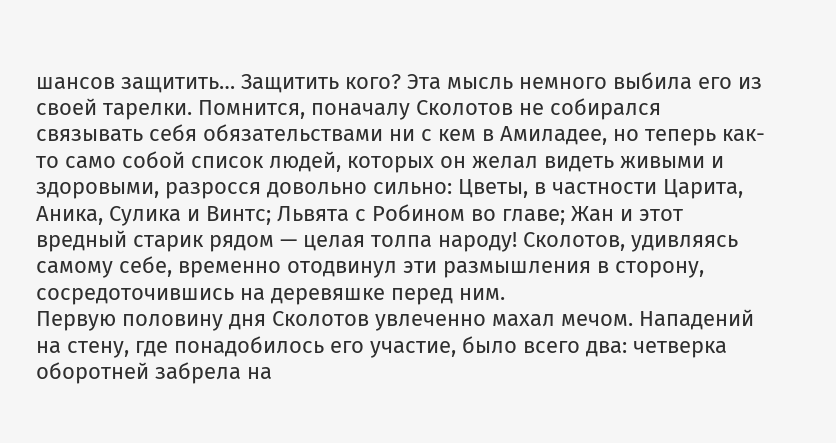шансов защитить… Защитить кого? Эта мысль немного выбила его из своей тарелки. Помнится, поначалу Сколотов не собирался связывать себя обязательствами ни с кем в Амиладее, но теперь как-то само собой список людей, которых он желал видеть живыми и здоровыми, разросся довольно сильно: Цветы, в частности Царита, Аника, Сулика и Винтс; Львята с Робином во главе; Жан и этот вредный старик рядом — целая толпа народу! Сколотов, удивляясь самому себе, временно отодвинул эти размышления в сторону, сосредоточившись на деревяшке перед ним.
Первую половину дня Сколотов увлеченно махал мечом. Нападений на стену, где понадобилось его участие, было всего два: четверка оборотней забрела на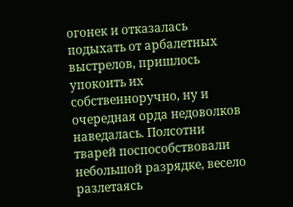огонек и отказалась подыхать от арбалетных выстрелов, пришлось упокоить их собственноручно, ну и очередная орда недоволков наведалась. Полсотни тварей поспособствовали небольшой разрядке, весело разлетаясь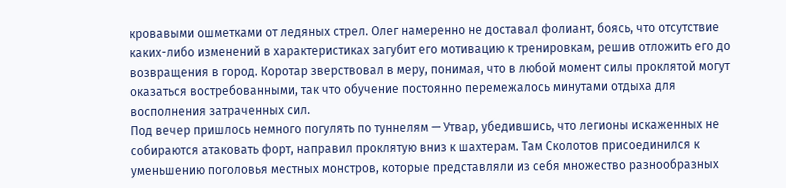кровавыми ошметками от ледяных стрел. Олег намеренно не доставал фолиант, боясь, что отсутствие каких-либо изменений в характеристиках загубит его мотивацию к тренировкам, решив отложить его до возвращения в город. Коротар зверствовал в меру, понимая, что в любой момент силы проклятой могут оказаться востребованными, так что обучение постоянно перемежалось минутами отдыха для восполнения затраченных сил.
Под вечер пришлось немного погулять по туннелям — Утвар, убедившись, что легионы искаженных не собираются атаковать форт, направил проклятую вниз к шахтерам. Там Сколотов присоединился к уменьшению поголовья местных монстров, которые представляли из себя множество разнообразных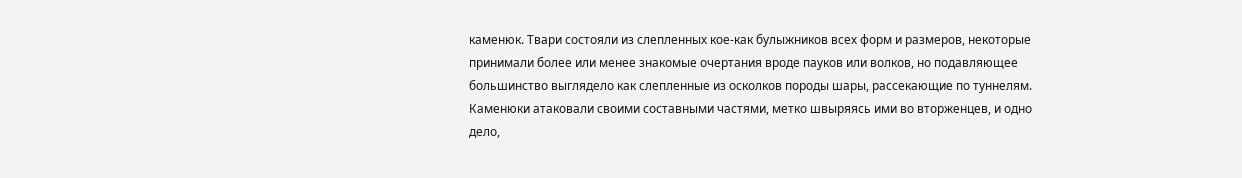каменюк. Твари состояли из слепленных кое-как булыжников всех форм и размеров, некоторые принимали более или менее знакомые очертания вроде пауков или волков, но подавляющее большинство выглядело как слепленные из осколков породы шары, рассекающие по туннелям. Каменюки атаковали своими составными частями, метко швыряясь ими во вторженцев, и одно дело,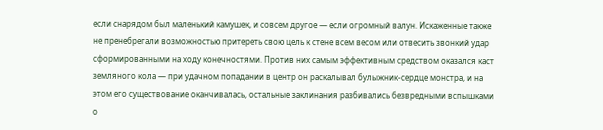если снарядом был маленький камушек, и совсем другое — если огромный валун. Искаженные также не пренебрегали возможностью притереть свою цель к стене всем весом или отвесить звонкий удар сформированными на ходу конечностями. Против них самым эффективным средством оказался каст земляного кола — при удачном попадании в центр он раскалывал булыжник-сердце монстра, и на этом его существование оканчивалась, остальные заклинания разбивались безвредными вспышками о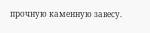прочную каменную завесу.